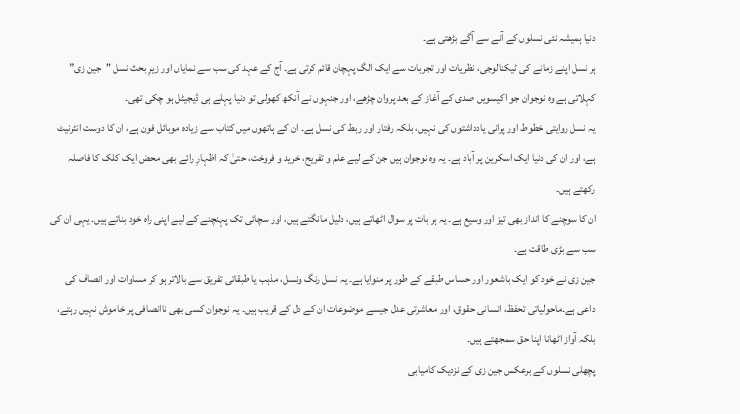دنیا ہمیشہ نئی نسلوں کے آنے سے آگے بڑھتی ہے۔
ہر نسل اپنے زمانے کی ٹیکنالوجی، نظریات اور تجربات سے ایک الگ پہچان قائم کرتی ہے۔ آج کے عہد کی سب سے نمایاں اور زیرِ بحث نسل "جین زی” کہلاتی ہے وہ نوجوان جو اکیسویں صدی کے آغاز کے بعد پروان چڑھے، اور جنہوں نے آنکھ کھولی تو دنیا پہلے ہی ڈیجیٹل ہو چکی تھی۔
یہ نسل روایتی خطوط اور پرانی یادداشتوں کی نہیں، بلکہ رفتار اور ربط کی نسل ہے۔ ان کے ہاتھوں میں کتاب سے زیادہ موبائل فون ہے، ان کا دوست انٹرنیٹ ہے، اور ان کی دنیا ایک اسکرین پر آباد ہے۔ یہ وہ نوجوان ہیں جن کے لیے علم و تفریح، خرید و فروخت، حتیٰ کہ اظہارِ رائے بھی محض ایک کلک کا فاصلہ رکھتے ہیں۔
ان کا سوچنے کا انداز بھی تیز اور وسیع ہے۔ یہ ہر بات پر سوال اٹھاتے ہیں، دلیل مانگتے ہیں، اور سچائی تک پہنچنے کے لیے اپنی راہ خود بناتے ہیں۔ یہی ان کی سب سے بڑی طاقت ہے۔
جین زی نے خود کو ایک باشعور اور حساس طبقے کے طور پر منوایا ہے۔ یہ نسل رنگ ونسل، مذہب یا طبقاتی تفریق سے بالاتر ہو کر مساوات اور انصاف کی داعی ہے۔ماحولیاتی تحفظ، انسانی حقوق، اور معاشرتی عدل جیسے موضوعات ان کے دل کے قریب ہیں۔ یہ نوجوان کسی بھی ناانصافی پر خاموش نہیں رہتے، بلکہ آواز اٹھانا اپنا حق سمجھتے ہیں۔
پچھلی نسلوں کے برعکس جین زی کے نزدیک کامیابی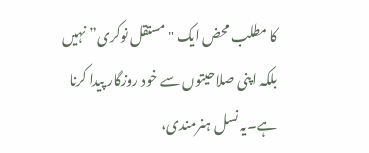کا مطلب محض ایک "مستقل نوکری” نہیں بلکہ اپنی صلاحیتوں سے خود روزگار پیدا کرنا ہے۔یہ نسل ہنرمندی،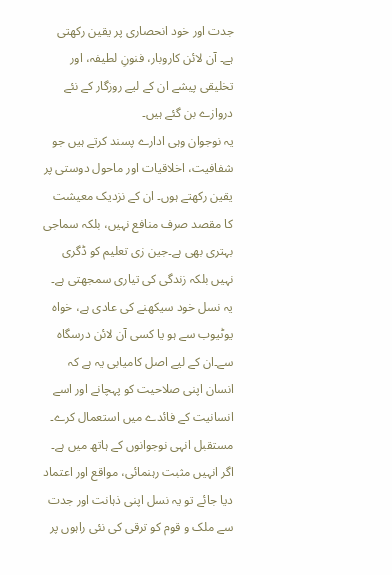جدت اور خود انحصاری پر یقین رکھتی ہے۔ آن لائن کاروبار، فنونِ لطیفہ، اور تخلیقی پیشے ان کے لیے روزگار کے نئے دروازے بن گئے ہیں۔
یہ نوجوان وہی ادارے پسند کرتے ہیں جو شفافیت، اخلاقیات اور ماحول دوستی پر یقین رکھتے ہوں۔ ان کے نزدیک معیشت کا مقصد صرف منافع نہیں، بلکہ سماجی بہتری بھی ہے۔جین زی تعلیم کو ڈگری نہیں بلکہ زندگی کی تیاری سمجھتی ہے۔ یہ نسل خود سیکھنے کی عادی ہے، خواہ یوٹیوب سے ہو یا کسی آن لائن درسگاہ سے۔ان کے لیے اصل کامیابی یہ ہے کہ انسان اپنی صلاحیت کو پہچانے اور اسے انسانیت کے فائدے میں استعمال کرے۔
مستقبل انہی نوجوانوں کے ہاتھ میں ہے۔ اگر انہیں مثبت رہنمائی، مواقع اور اعتماد دیا جائے تو یہ نسل اپنی ذہانت اور جدت سے ملک و قوم کو ترقی کی نئی راہوں پر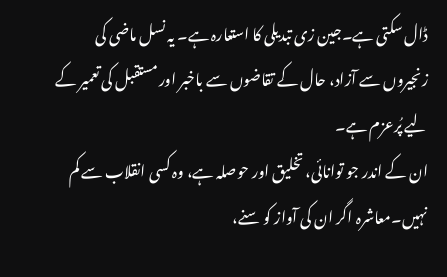ڈال سکتی ہے۔جین زی تبدیلی کا استعارہ ہے۔ یہ نسل ماضی کی زنجیروں سے آزاد، حال کے تقاضوں سے باخبر اور مستقبل کی تعمیر کے لیے پُرعزم ہے۔
ان کے اندر جو توانائی، تخلیق اور حوصلہ ہے، وہ کسی انقلاب سے کم نہیں۔معاشرہ اگر ان کی آواز کو سنے،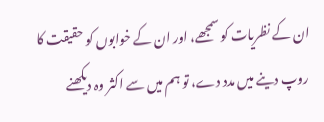ان کے نظریات کو سمجھے، اور ان کے خوابوں کو حقیقت کا روپ دینے میں مدد دے، تو ہم میں سے اکثر وہ دیکھنے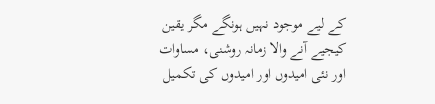کے لیے موجود نہیں ہونگے مگر یقین کیجیے آنے والا زمانہ روشنی، مساوات اور نئی امیدوں اور امیدوں کی تکمیل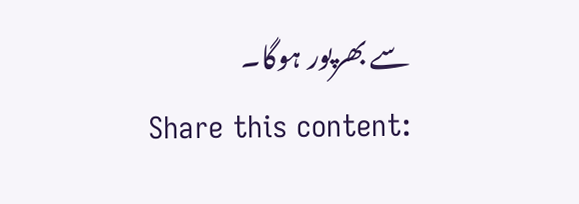سے بھرپور ہوگا۔
Share this content: